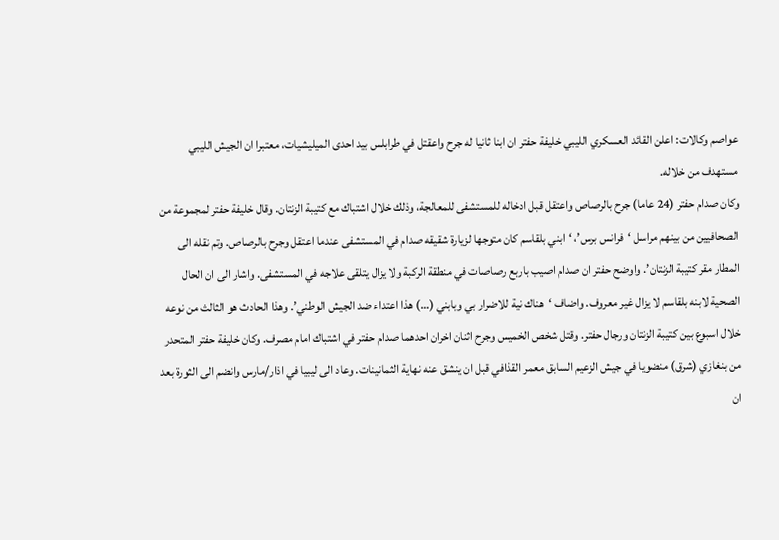عواصم وكالات: اعلن القائد العسكري الليبي خليفة حفتر ان ابنا ثانيا له جرح واعقتل في طرابلس بيد احدى الميليشيات، معتبرا ان الجيش الليبي مستهدف من خلاله.
وكان صدام حفتر (24 عاما) جرح بالرصاص واعتقل قبل ادخاله للمستشفى للمعالجة، وذلك خلال اشتباك مع كتيبة الزنتان. وقال خليفة حفتر لمجموعة من الصحافيين من بينهم مراسل ‘فرانس برس’، ‘ابني بلقاسم كان متوجها لزيارة شقيقه صدام في المستشفى عندما اعتقل وجرح بالرصاص. وتم نقله الى المطار مقر كتيبة الزنتان’. واوضح حفتر ان صدام اصيب باربع رصاصات في منطقة الركبة ولا يزال يتلقى علاجه في المستشفى. واشار الى ان الحال الصحية لابنه بلقاسم لا يزال غير معروف. واضاف ‘هناك نية للاضرار بي وبابني (…) هذا اعتداء ضد الجيش الوطني’. وهذا الحادث هو الثالث من نوعه خلال اسبوع بين كتيبة الزنتان ورجال حفتر. وقتل شخص الخميس وجرح اثنان اخران احدهما صدام حفتر في اشتباك امام مصرف. وكان خليفة حفتر المتحدر من بنغازي (شرق) منضويا في جيش الزعيم السابق معمر القذافي قبل ان ينشق عنه نهاية الثمانينات. وعاد الى ليبيا في اذار/مارس وانضم الى الثورة بعد ان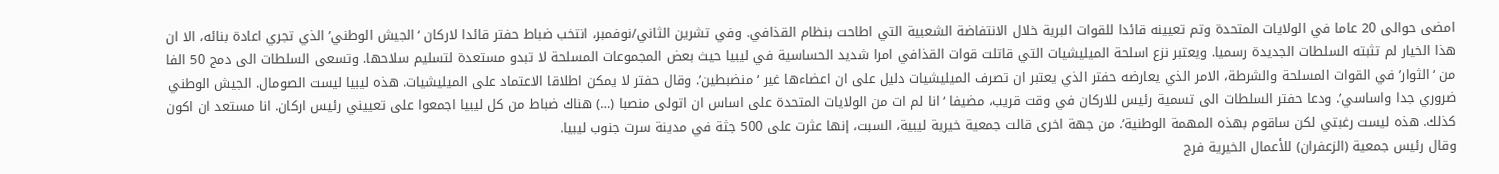امضى حوالى 20 عاما في الولايات المتحدة وتم تعيينه قائدا للقوات البرية خلال الانتفاضة الشعبية التي اطاحت بنظام القذافي. وفي تشرين الثاني/نوفمبر، انتخب ضباط حفتر قائدا لاركان ‘الجيش الوطني’ الذي تجري اعادة بنائه، الا ان هذا الخيار لم تثبته السلطات الجديدة رسميا. ويعتبر نزع اسلحة الميليشيات التي قاتلت قوات القذافي امرا شديد الحساسية في ليبيا حيث بعض المجموعات المسلحة لا تبدو مستعدة لتسليم سلاحها. وتسعى السلطات الى دمج 50 الفا من ‘الثوار’ في القوات المسلحة والشرطة، الامر الذي يعارضه حفتر الذي يعتبر ان تصرف الميليشيات دليل على ان اعضاءها غير ‘منضبطين’. وقال حفتر لا يمكن اطلاقا الاعتماد على الميليشيات. هذه ليبيا ليست الصومال. الجيش الوطني ضروري جدا واساسي’. ودعا حفتر السلطات الى تسمية رئيس للاركان في وقت قريب، مضيفا ‘انا لم ات من الولايات المتحدة على اساس ان اتولى منصبا (…) هناك ضباط من كل ليبيا اجمعوا على تعييني رئيس اركان. انا مستعد ان اكون كذلك. هذه ليست رغبتي لكن ساقوم بهذه المهمة الوطنية’. من جهة اخرى قالت جمعية خيرية ليبية، السبت، إنها عثرت على 500 جثة في مدينة سرت جنوب ليبيا.
وقال رئيس جمعية (الزعفران) للأعمال الخيرية فرج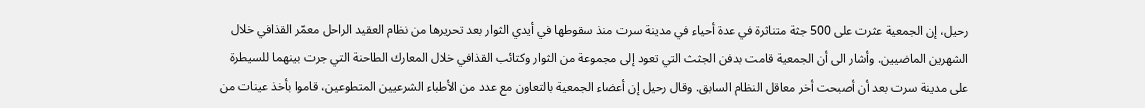رحيل، إن الجمعية عثرت على 500 جثة متناثرة في عدة أحياء في مدينة سرت منذ سقوطها في أيدي الثوار بعد تحريرها من نظام العقيد الراحل معمّر القذافي خلال الشهرين الماضيين. وأشار الى أن الجمعية قامت بدفن الجثث التي تعود إلى مجموعة من الثوار وكتائب القذافي خلال المعارك الطاحنة التي جرت بينهما للسيطرة على مدينة سرت بعد أن أصبحت أخر معاقل النظام السابق. وقال رحيل إن أعضاء الجمعية بالتعاون مع عدد من الأطباء الشرعيين المتطوعين، قاموا بأخذ عينات من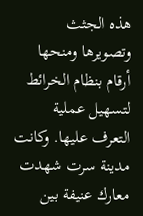هذه الجثث وتصويرها ومنحها أرقام بنظام الخرائط لتسهيل عملية التعرف عليها. وكانت مدينة سرت شهدت معارك عنيفة بين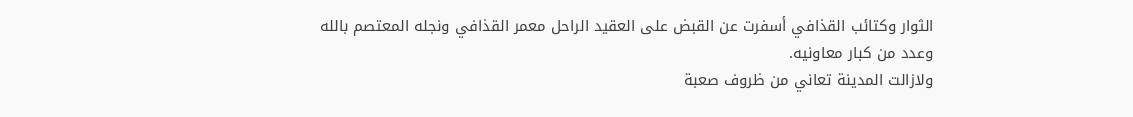الثوار وكتائب القذافي أسفرت عن القبض على العقيد الراحل معمر القذافي ونجله المعتصم بالله وعدد من كبار معاونيه.
ولازالت المدينة تعاني من ظروف صعبة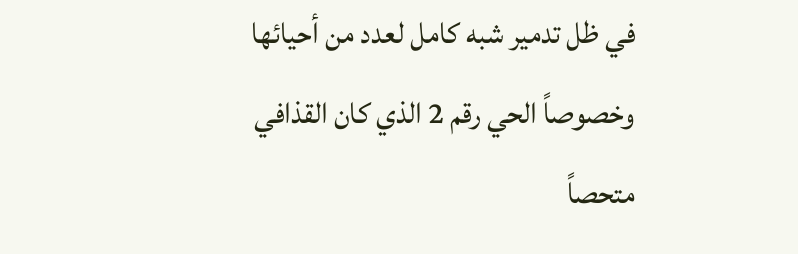في ظل تدمير شبه كامل لعدد من أحيائها وخصوصاً الحي رقم 2 الذي كان القذافي متحصاً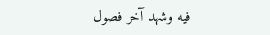فيه وشهد آخر فصول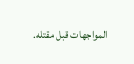المواجهات قبل مقتله.